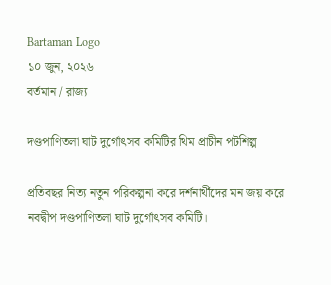Bartaman Logo
১০ জুন, ২০২৬
বর্তমান / রাজ্য

দণ্ডপাণিতলা ঘাট দুর্গোৎসব কমিটির থিম প্রাচীন পটশিল্প

প্রতিবছর নিত্য নতুন পরিকল্পনা করে দর্শনার্থীদের মন জয় করে নবদ্বীপ দণ্ডপাণিতলা ঘাট দুর্গোৎসব কমিটি।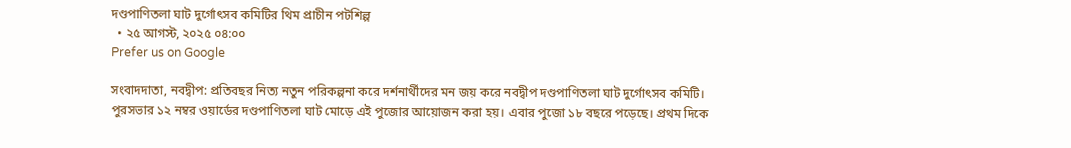দণ্ডপাণিতলা ঘাট দুর্গোৎসব কমিটির থিম প্রাচীন পটশিল্প
  • ২৫ আগস্ট, ২০২৫ ০৪:০০
Prefer us on Google

সংবাদদাতা, নবদ্বীপ: প্রতিবছর নিত্য নতুন পরিকল্পনা করে দর্শনার্থীদের মন জয় করে নবদ্বীপ দণ্ডপাণিতলা ঘাট দুর্গোৎসব কমিটি। পুরসভার ১২ নম্বর ওয়ার্ডের দণ্ডপাণিতলা ঘাট মোড়ে এই পুজোর আয়োজন করা হয়। এবার পুজো ১৮ বছরে পড়েছে। প্রথম দিকে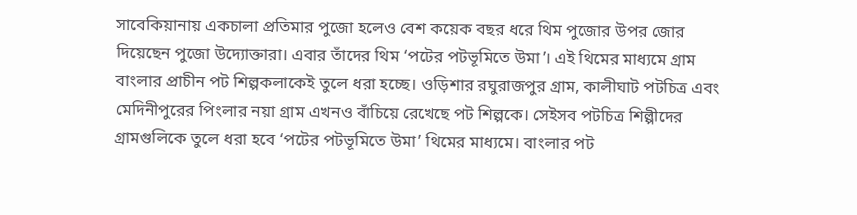সাবেকিয়ানায় একচালা প্রতিমার পুজো হলেও বেশ কয়েক বছর ধরে থিম পুজোর উপর জোর দিয়েছেন পুজো উদ্যোক্তারা। এবার তাঁদের থিম ‘পটের পটভূমিতে উমা’। এই থিমের মাধ্যমে গ্রাম বাংলার প্রাচীন পট শিল্পকলাকেই তুলে ধরা হচ্ছে। ওড়িশার রঘুরাজপুর গ্রাম, কালীঘাট পটচিত্র এবং মেদিনীপুরের পিংলার নয়া গ্রাম এখনও বাঁচিয়ে রেখেছে পট শিল্পকে। সেইসব পটচিত্র শিল্পীদের গ্রামগুলিকে তুলে ধরা হবে ‘পটের পটভূমিতে উমা’ থিমের মাধ্যমে। বাংলার পট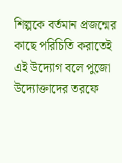শিল্পকে বর্তমান প্রজন্মের কাছে পরিচিতি করাতেই এই উদ্যোগ বলে পুজো উদ্যোক্তাদের তরফে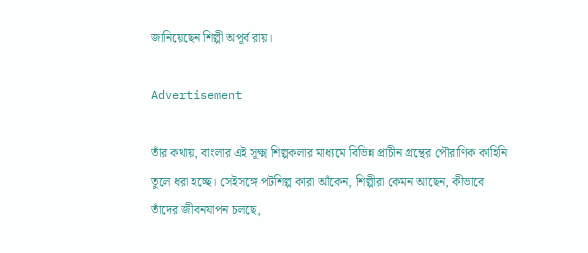জানিয়েছেন শিল্পী অপূর্ব রায়।

Advertisement

তাঁর কথায়, বাংলার এই সূক্ষ্ম শিল্পকলার মাধ্যমে বিভিন্ন প্রাচীন গ্রন্থের পৌরাণিক কাহিনি তুলে ধরা হচ্ছে। সেইসঙ্গে পটশিল্প কারা আঁকেন, শিল্পীরা কেমন আছেন, কীভাবে তাঁদের জীবনযাপন চলছে,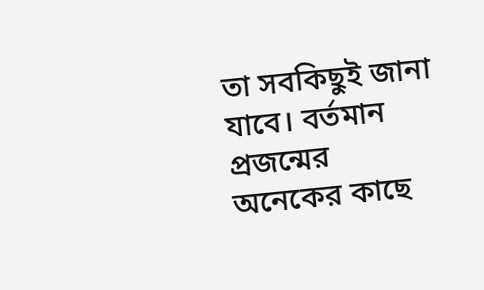তা সবকিছুই জানা যাবে। বর্তমান প্রজন্মের অনেকের কাছে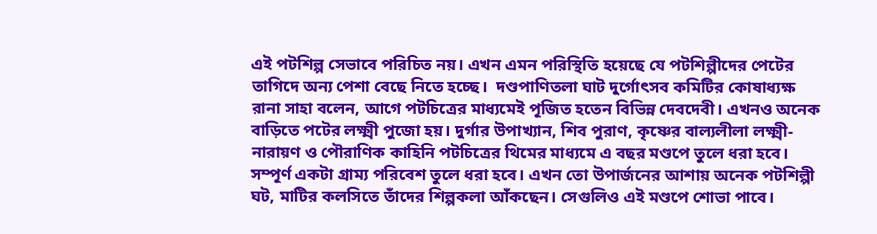এই পটশিল্প সেভাবে পরিচিত নয়। এখন এমন পরিস্থিতি হয়েছে যে পটশিল্পীদের পেটের তাগিদে অন্য পেশা বেছে নিতে হচ্ছে।  দণ্ডপাণিতলা ঘাট দুর্গোৎসব কমিটির কোষাধ্যক্ষ রানা সাহা বলেন, আগে পটচিত্রের মাধ্যমেই পূজিত হতেন বিভিন্ন দেবদেবী। এখনও অনেক বাড়িতে পটের লক্ষ্মী পুজো হয়। দুর্গার উপাখ্যান, শিব পুরাণ, কৃষ্ণের বাল্যলীলা লক্ষ্মী-নারায়ণ ও পৌরাণিক কাহিনি পটচিত্রের থিমের মাধ্যমে এ বছর মণ্ডপে তুলে ধরা হবে। সম্পূর্ণ একটা গ্রাম্য পরিবেশ তুলে ধরা হবে। এখন তো উপার্জনের আশায় অনেক পটশিল্পী ঘট, মাটির কলসিতে তাঁদের শিল্পকলা আঁকছেন। সেগুলিও এই মণ্ডপে শোভা পাবে।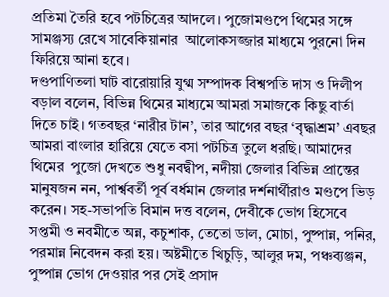প্রতিমা তৈরি হবে পটচিত্রের আদলে। পুজোমণ্ডপে থিমের সঙ্গে সামঞ্জস্য রেখে সাবেকিয়ানার  আলোকসজ্জার মাধ্যমে পুরনো দিন ফিরিয়ে আনা হবে।
দণ্ডপাণিতলা ঘাট বারোয়ারি যুগ্ম সম্পাদক বিশ্বপতি দাস ও দিলীপ বড়াল বলেন, বিভিন্ন থিমের মাধ্যমে আমরা সমাজকে কিছু বার্তা দিতে চাই। গতবছর ‘নারীর টান’, তার আগের বছর ‘বৃদ্ধাশ্রম’ এবছর আমরা বাংলার হারিয়ে যেতে বসা পটচিত্র তুলে ধরছি। আমাদের থিমের  পুজো দেখতে শুধু নবদ্বীপ, নদীয়া জেলার বিভিন্ন প্রান্তের মানুষজন নন, পার্শ্ববর্তী পূর্ব বর্ধমান জেলার দর্শনার্থীরাও মণ্ডপে ভিড় করেন। সহ-সভাপতি বিমান দত্ত বলেন, দেবীকে ভোগ হিসেবে সপ্তমী ও নবমীতে অন্ন, কচুশাক, তেতো ডাল, মোচা, পুষ্পান্ন, পনির, পরমান্ন নিবেদন করা হয়। অষ্টমীতে খিচুড়ি, আলুর দম, পঞ্চব্যঞ্জন, পুষ্পান্ন ভোগ দেওয়ার পর সেই প্রসাদ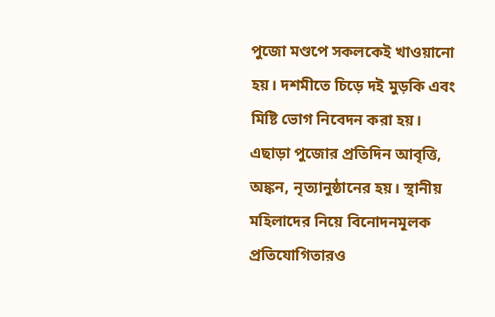পুজো মণ্ডপে সকলকেই খাওয়ানো হয়। দশমীতে চিড়ে দই মুড়কি এবং মিষ্টি ভোগ নিবেদন করা হয়। এছাড়া পুজোর প্রতিদিন আবৃত্তি, অঙ্কন, নৃত্যানুষ্ঠানের হয়। স্থানীয় মহিলাদের নিয়ে বিনোদনমূলক প্রতিযোগিতারও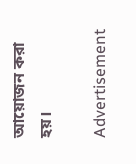আয়োজন করা হয়।

Advertisement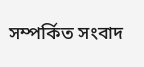সম্পর্কিত সংবাদ